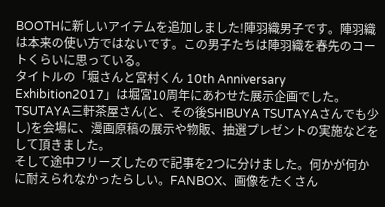BOOTHに新しいアイテムを追加しました!陣羽織男子です。陣羽織は本来の使い方ではないです。この男子たちは陣羽織を春先のコートくらいに思っている。
タイトルの「堀さんと宮村くん 10th Anniversary Exhibition2017」は堀宮10周年にあわせた展示企画でした。TSUTAYA三軒茶屋さん(と、その後SHIBUYA TSUTAYAさんでも少し)を会場に、漫画原稿の展示や物販、抽選プレゼントの実施などをして頂きました。
そして途中フリーズしたので記事を2つに分けました。何かが何かに耐えられなかったらしい。FANBOX、画像をたくさん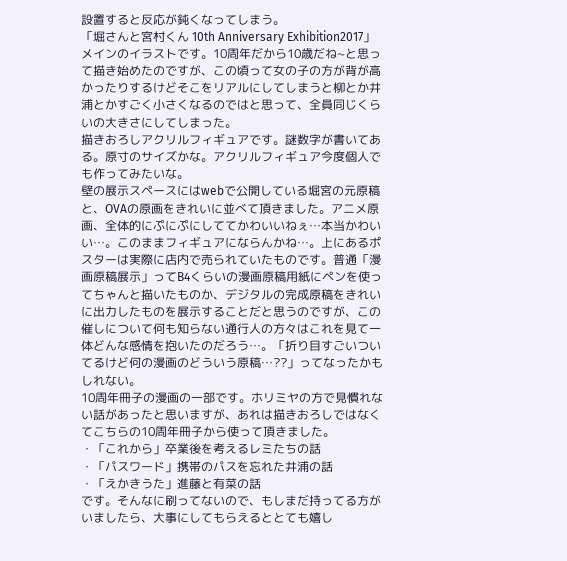設置すると反応が鈍くなってしまう。
「堀さんと宮村くん 10th Anniversary Exhibition2017」
メインのイラストです。10周年だから10歳だね~と思って描き始めたのですが、この頃って女の子の方が背が高かったりするけどそこをリアルにしてしまうと柳とか井浦とかすごく小さくなるのではと思って、全員同じくらいの大きさにしてしまった。
描きおろしアクリルフィギュアです。謎数字が書いてある。原寸のサイズかな。アクリルフィギュア今度個人でも作ってみたいな。
壁の展示スペースにはwebで公開している堀宮の元原稿と、OVAの原画をきれいに並べて頂きました。アニメ原画、全体的にぷにぷにしててかわいいねぇ…本当かわいい…。このままフィギュアにならんかね…。上にあるポスターは実際に店内で売られていたものです。普通「漫画原稿展示」ってB4くらいの漫画原稿用紙にペンを使ってちゃんと描いたものか、デジタルの完成原稿をきれいに出力したものを展示することだと思うのですが、この催しについて何も知らない通行人の方々はこれを見て一体どんな感情を抱いたのだろう…。「折り目すごいついてるけど何の漫画のどういう原稿…??」ってなったかもしれない。
10周年冊子の漫画の一部です。ホリミヤの方で見慣れない話があったと思いますが、あれは描きおろしではなくてこちらの10周年冊子から使って頂きました。
・「これから」卒業後を考えるレミたちの話
・「パスワード」携帯のパスを忘れた井浦の話
・「えかきうた」進藤と有菜の話
です。そんなに刷ってないので、もしまだ持ってる方がいましたら、大事にしてもらえるととても嬉し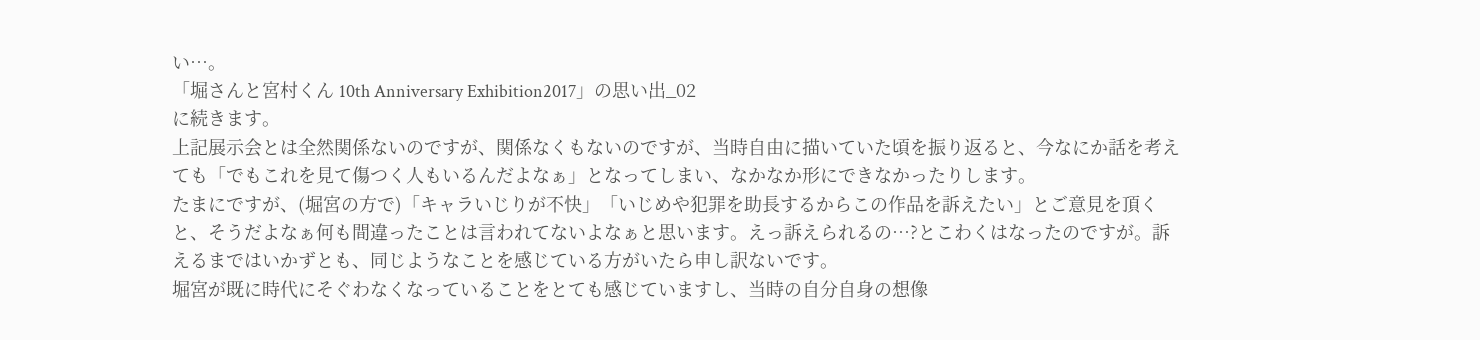い…。
「堀さんと宮村くん 10th Anniversary Exhibition2017」の思い出_02
に続きます。
上記展示会とは全然関係ないのですが、関係なくもないのですが、当時自由に描いていた頃を振り返ると、今なにか話を考えても「でもこれを見て傷つく人もいるんだよなぁ」となってしまい、なかなか形にできなかったりします。
たまにですが、(堀宮の方で)「キャラいじりが不快」「いじめや犯罪を助長するからこの作品を訴えたい」とご意見を頂くと、そうだよなぁ何も間違ったことは言われてないよなぁと思います。えっ訴えられるの…?とこわくはなったのですが。訴えるまではいかずとも、同じようなことを感じている方がいたら申し訳ないです。
堀宮が既に時代にそぐわなくなっていることをとても感じていますし、当時の自分自身の想像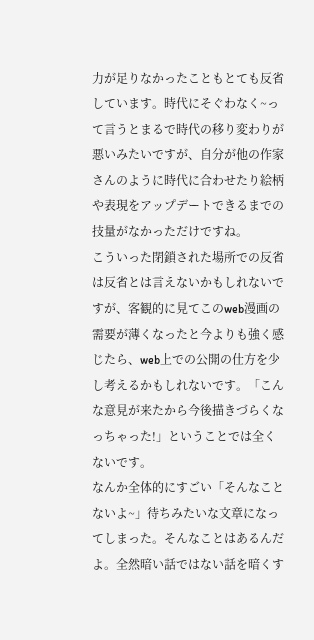力が足りなかったこともとても反省しています。時代にそぐわなく~って言うとまるで時代の移り変わりが悪いみたいですが、自分が他の作家さんのように時代に合わせたり絵柄や表現をアップデートできるまでの技量がなかっただけですね。
こういった閉鎖された場所での反省は反省とは言えないかもしれないですが、客観的に見てこのweb漫画の需要が薄くなったと今よりも強く感じたら、web上での公開の仕方を少し考えるかもしれないです。「こんな意見が来たから今後描きづらくなっちゃった!」ということでは全くないです。
なんか全体的にすごい「そんなことないよ~」待ちみたいな文章になってしまった。そんなことはあるんだよ。全然暗い話ではない話を暗くす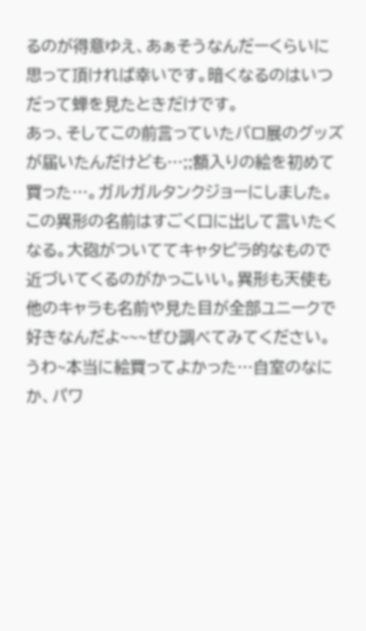るのが得意ゆえ、あぁそうなんだーくらいに思って頂ければ幸いです。暗くなるのはいつだって蝉を見たときだけです。
あっ、そしてこの前言っていたバロ展のグッズが届いたんだけども…;;額入りの絵を初めて買った…。ガルガルタンクジョーにしました。この異形の名前はすごく口に出して言いたくなる。大砲がついててキャタピラ的なもので近づいてくるのがかっこいい。異形も天使も他のキャラも名前や見た目が全部ユニークで好きなんだよ~~~ぜひ調べてみてください。うわ~本当に絵買ってよかった…自室のなにか、パワ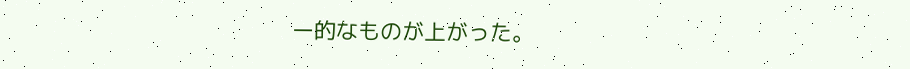ー的なものが上がった。